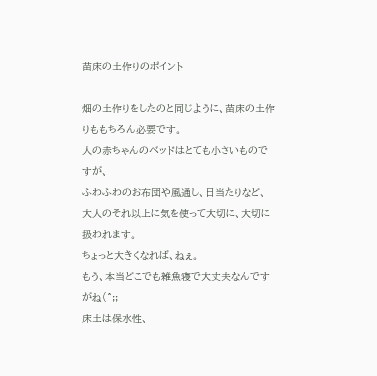苗床の土作りのポイント

畑の土作りをしたのと同じように、苗床の土作りももちろん必要です。
人の赤ちゃんのベッドはとても小さいものですが、
ふわふわのお布団や風通し、日当たりなど、
大人のそれ以上に気を使って大切に、大切に扱われます。
ちょっと大きくなれば、ねぇ。
もう、本当どこでも雑魚寝で大丈夫なんですがね(^;;
床土は保水性、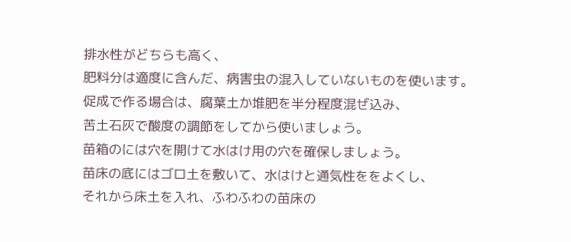排水性がどちらも高く、
肥料分は適度に含んだ、病害虫の混入していないものを使います。
促成で作る場合は、腐葉土か堆肥を半分程度混ぜ込み、
苦土石灰で酸度の調節をしてから使いましょう。
苗箱のには穴を開けて水はけ用の穴を確保しましょう。
苗床の底にはゴロ土を敷いて、水はけと通気性ををよくし、
それから床土を入れ、ふわふわの苗床の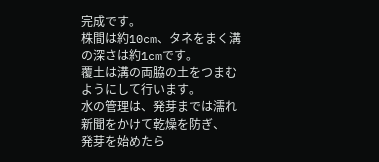完成です。
株間は約10cm、タネをまく溝の深さは約1cmです。
覆土は溝の両脇の土をつまむようにして行います。
水の管理は、発芽までは濡れ新聞をかけて乾燥を防ぎ、
発芽を始めたら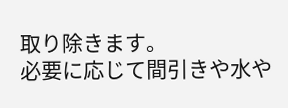取り除きます。
必要に応じて間引きや水や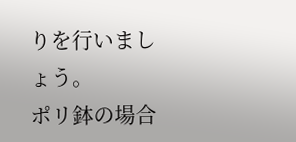りを行いましょう。
ポリ鉢の場合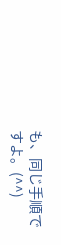も、同じ手順ですよ。(^^)